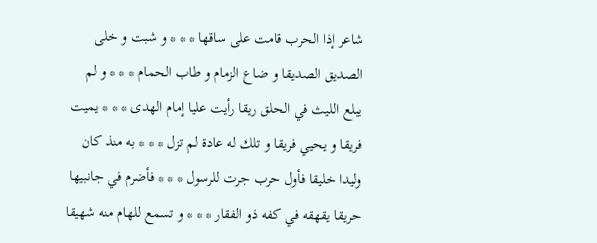شاعر إذا الحرب قامت على ساقها * * * و شبت و خلى الصديق الصديقا و ضاع الزمام و طاب الحمام * * * و لم يبلع الليث في الحلق ريقا رأيت عليا إمام الهدى * * * يميت فريقا و يحيي فريقا و تلك له عادة لم تزل * * * به منذ كان وليدا خليقا فأول حرب جرت للرسول * * * فأضرم في جانبيها حريقا يقهقه في كفه ذو الفقار * * * و تسمع للهام منه شهيقا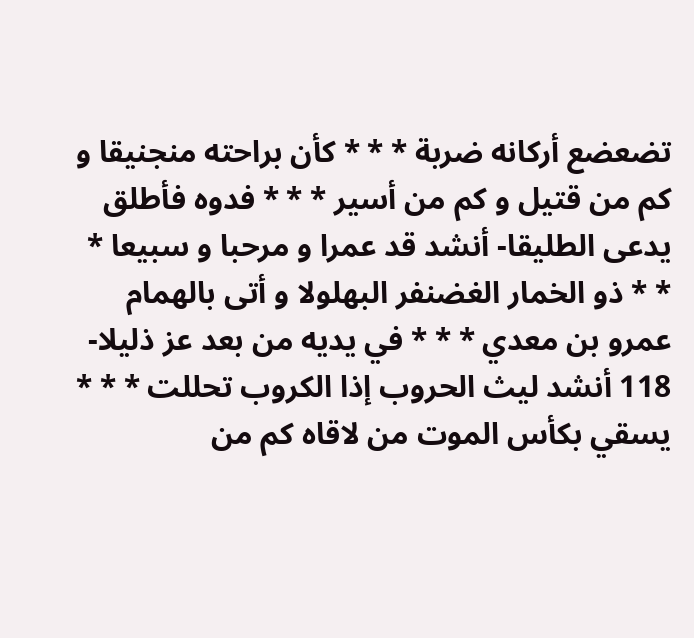تضعضع أركانه ضربة * * * كأن براحته منجنيقا و كم من قتيل و كم من أسير * * * فدوه فأطلق يدعى الطليقا- أنشد قد عمرا و مرحبا و سبيعا * * * ذو الخمار الغضنفر البهلولا و أتى بالهمام عمرو بن معدي * * * في يديه من بعد عز ذليلا- 118 أنشد ليث الحروب إذا الكروب تحللت * * * يسقي بكأس الموت من لاقاه كم من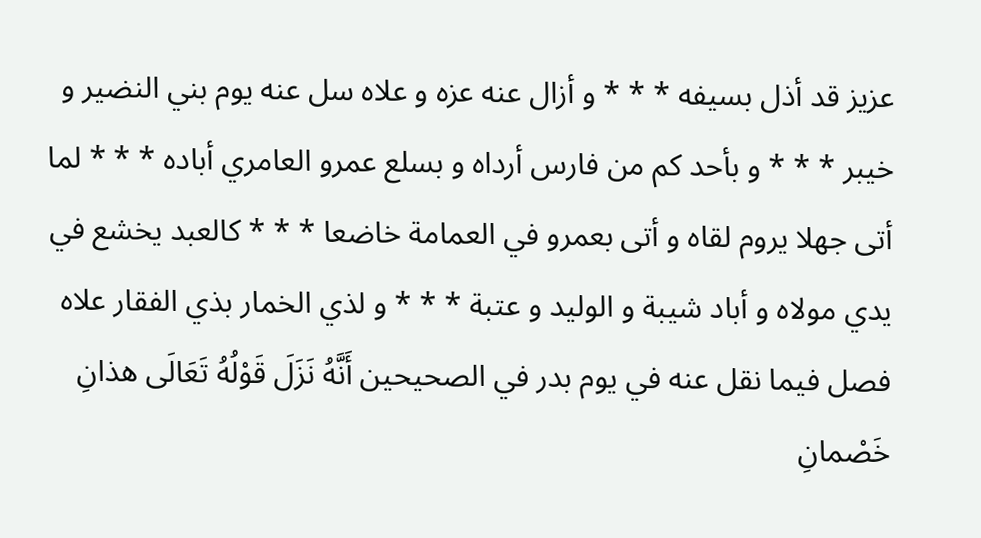عزيز قد أذل بسيفه * * * و أزال عنه عزه و علاه سل عنه يوم بني النضير و خيبر * * * و بأحد كم من فارس أرداه و بسلع عمرو العامري أباده * * * لما أتى جهلا يروم لقاه و أتى بعمرو في العمامة خاضعا * * * كالعبد يخشع في يدي مولاه و أباد شيبة و الوليد و عتبة * * * و لذي الخمار بذي الفقار علاه فصل فيما نقل عنه في يوم بدر في الصحيحين أَنَّهُ نَزَلَ قَوْلُهُ تَعَالَى هذانِ خَصْمانِ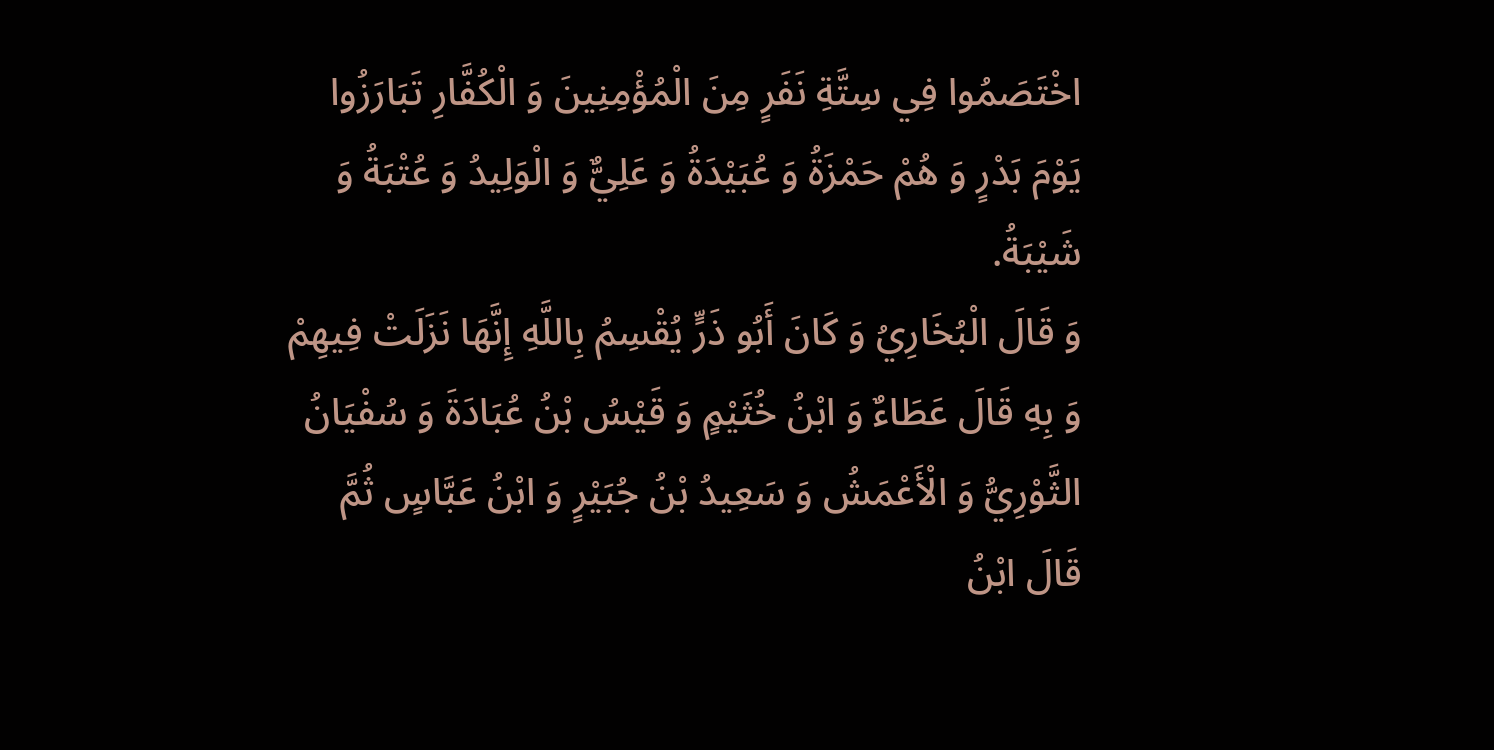اخْتَصَمُوا فِي سِتَّةِ نَفَرٍ مِنَ الْمُؤْمِنِينَ وَ الْكُفَّارِ تَبَارَزُوا يَوْمَ بَدْرٍ وَ هُمْ حَمْزَةُ وَ عُبَيْدَةُ وَ عَلِيٌّ وَ الْوَلِيدُ وَ عُتْبَةُ وَ شَيْبَةُ.
وَ قَالَ الْبُخَارِيُ وَ كَانَ أَبُو ذَرٍّ يُقْسِمُ بِاللَّهِ إِنَّهَا نَزَلَتْ فِيهِمْ وَ بِهِ قَالَ عَطَاءٌ وَ ابْنُ خُثَيْمٍ وَ قَيْسُ بْنُ عُبَادَةَ وَ سُفْيَانُ الثَّوْرِيُّ وَ الْأَعْمَشُ وَ سَعِيدُ بْنُ جُبَيْرٍ وَ ابْنُ عَبَّاسٍ ثُمَّ قَالَ ابْنُ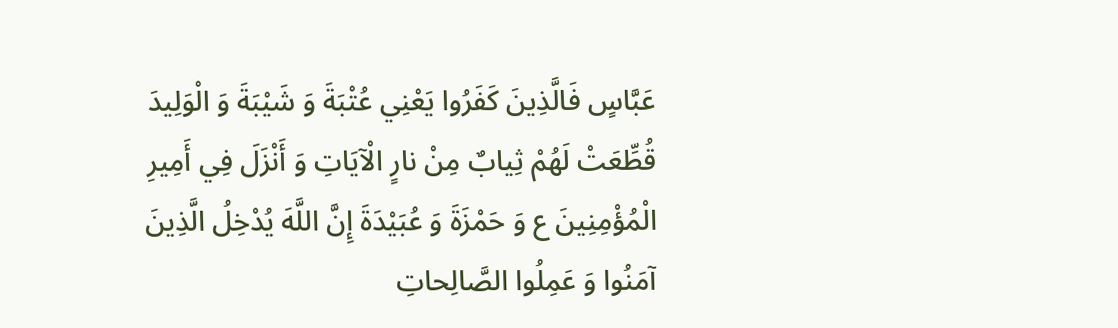عَبَّاسٍ فَالَّذِينَ كَفَرُوا يَعْنِي عُتْبَةَ وَ شَيْبَةَ وَ الْوَلِيدَ قُطِّعَتْ لَهُمْ ثِيابٌ مِنْ نارٍ الْآيَاتِ وَ أَنْزَلَ فِي أَمِيرِ الْمُؤْمِنِينَ ع وَ حَمْزَةَ وَ عُبَيْدَةَ إِنَّ اللَّهَ يُدْخِلُ الَّذِينَ آمَنُوا وَ عَمِلُوا الصَّالِحاتِ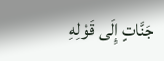جَنَّاتٍ إِلَى قَوْلِهِ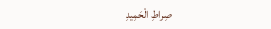صِراطِ الْحَمِيدِ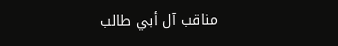مناقب آل أبي طالب